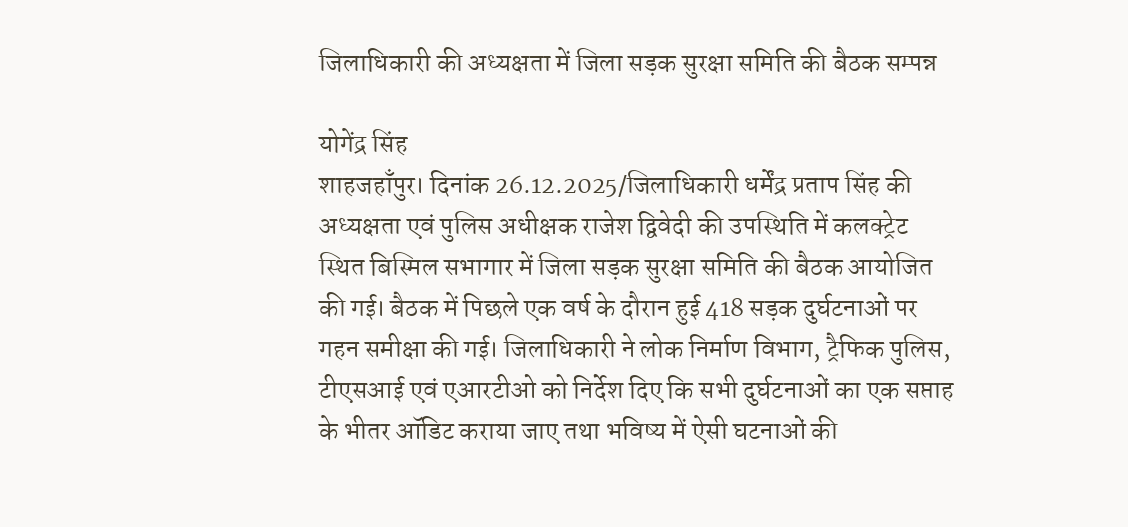जिलाधिकारी की अध्यक्षता में जिला सड़क सुरक्षा समिति की बैठक सम्पन्न

योगेंद्र सिंह
शाहजहाँपुर। दिनांक 26.12.2025/जिलाधिकारी धर्मेंद्र प्रताप सिंह की अध्यक्षता एवं पुलिस अधीक्षक राजेश द्विवेदी की उपस्थिति में कलक्ट्रेट स्थित बिस्मिल सभागार में जिला सड़क सुरक्षा समिति की बैठक आयोजित की गई। बैठक में पिछले एक वर्ष के दौरान हुई 418 सड़क दुर्घटनाओं पर गहन समीक्षा की गई। जिलाधिकारी ने लोक निर्माण विभाग, ट्रैफिक पुलिस, टीएसआई एवं एआरटीओ को निर्देश दिए कि सभी दुर्घटनाओं का एक सप्ताह के भीतर ऑडिट कराया जाए तथा भविष्य में ऐसी घटनाओं की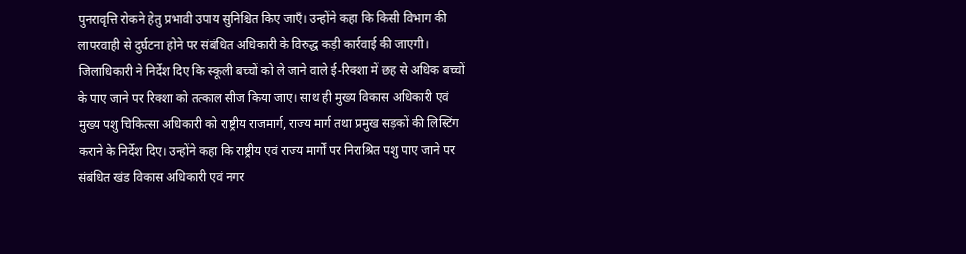पुनरावृत्ति रोकने हेतु प्रभावी उपाय सुनिश्चित किए जाएँ। उन्होंने कहा कि किसी विभाग की लापरवाही से दुर्घटना होने पर संबंधित अधिकारी के विरुद्ध कड़ी कार्रवाई की जाएगी।
जिलाधिकारी ने निर्देश दिए कि स्कूली बच्चों को ले जाने वाले ई-रिक्शा में छह से अधिक बच्चों के पाए जाने पर रिक्शा को तत्काल सीज किया जाए। साथ ही मुख्य विकास अधिकारी एवं मुख्य पशु चिकित्सा अधिकारी को राष्ट्रीय राजमार्ग, राज्य मार्ग तथा प्रमुख सड़कों की लिस्टिंग कराने के निर्देश दिए। उन्होंने कहा कि राष्ट्रीय एवं राज्य मार्गों पर निराश्रित पशु पाए जाने पर संबंधित खंड विकास अधिकारी एवं नगर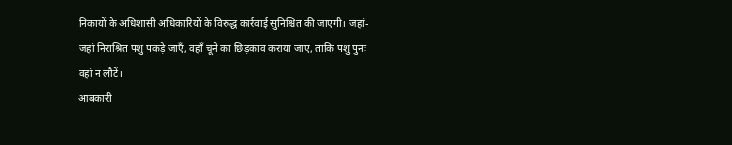निकायों के अधिशासी अधिकारियों के विरुद्ध कार्रवाई सुनिश्चित की जाएगी। जहां-जहां निराश्रित पशु पकड़े जाएँ, वहाँ चूने का छिड़काव कराया जाए, ताकि पशु पुनः वहां न लौटें।
आबकारी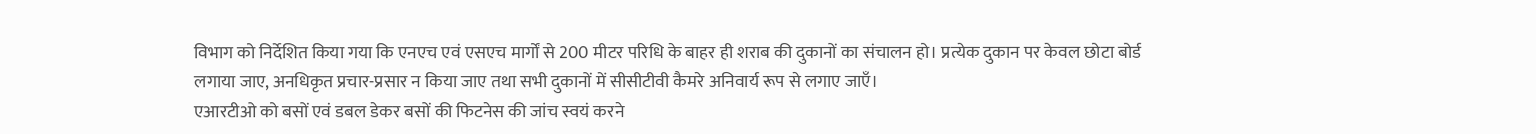विभाग को निर्देशित किया गया कि एनएच एवं एसएच मार्गों से 200 मीटर परिधि के बाहर ही शराब की दुकानों का संचालन हो। प्रत्येक दुकान पर केवल छोटा बोर्ड लगाया जाए, अनधिकृत प्रचार-प्रसार न किया जाए तथा सभी दुकानों में सीसीटीवी कैमरे अनिवार्य रूप से लगाए जाएँ।
एआरटीओ को बसों एवं डबल डेकर बसों की फिटनेस की जांच स्वयं करने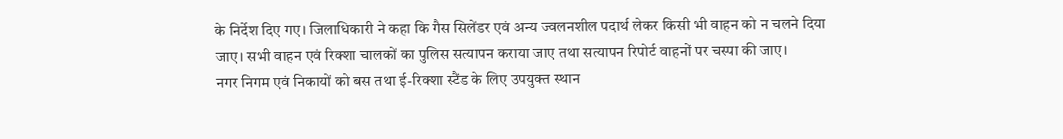के निर्देश दिए गए। जिलाधिकारी ने कहा कि गैस सिलेंडर एवं अन्य ज्वलनशील पदार्थ लेकर किसी भी वाहन को न चलने दिया जाए। सभी वाहन एवं रिक्शा चालकों का पुलिस सत्यापन कराया जाए तथा सत्यापन रिपोर्ट वाहनों पर चस्पा की जाए।
नगर निगम एवं निकायों को बस तथा ई-रिक्शा स्टैंड के लिए उपयुक्त स्थान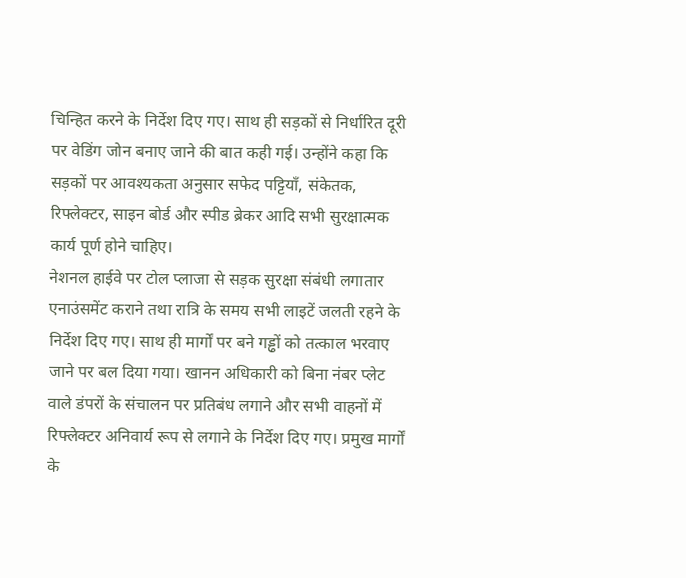चिन्हित करने के निर्देश दिए गए। साथ ही सड़कों से निर्धारित दूरी पर वेडिंग जोन बनाए जाने की बात कही गई। उन्होंने कहा कि सड़कों पर आवश्यकता अनुसार सफेद पट्टियाँ, संकेतक, रिफ्लेक्टर, साइन बोर्ड और स्पीड ब्रेकर आदि सभी सुरक्षात्मक कार्य पूर्ण होने चाहिए।
नेशनल हाईवे पर टोल प्लाजा से सड़क सुरक्षा संबंधी लगातार एनाउंसमेंट कराने तथा रात्रि के समय सभी लाइटें जलती रहने के निर्देश दिए गए। साथ ही मार्गों पर बने गड्ढों को तत्काल भरवाए जाने पर बल दिया गया। खानन अधिकारी को बिना नंबर प्लेट वाले डंपरों के संचालन पर प्रतिबंध लगाने और सभी वाहनों में रिफ्लेक्टर अनिवार्य रूप से लगाने के निर्देश दिए गए। प्रमुख मार्गों के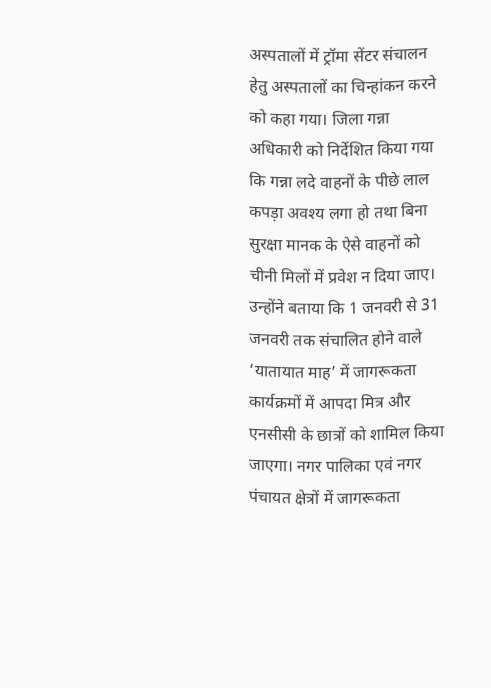अस्पतालों में ट्रॉमा सेंटर संचालन हेतु अस्पतालों का चिन्हांकन करने को कहा गया। जिला गन्ना अधिकारी को निर्देशित किया गया कि गन्ना लदे वाहनों के पीछे लाल कपड़ा अवश्य लगा हो तथा बिना सुरक्षा मानक के ऐसे वाहनों को चीनी मिलों में प्रवेश न दिया जाए।
उन्होंने बताया कि 1 जनवरी से 31 जनवरी तक संचालित होने वाले ‘यातायात माह’ में जागरूकता कार्यक्रमों में आपदा मित्र और एनसीसी के छात्रों को शामिल किया जाएगा। नगर पालिका एवं नगर पंचायत क्षेत्रों में जागरूकता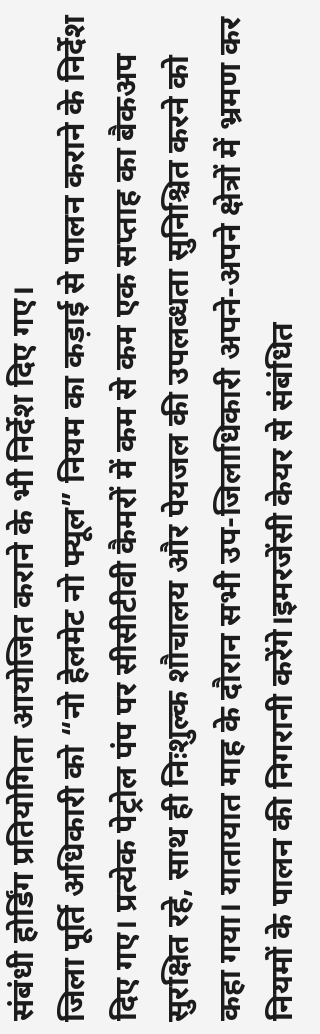संबंधी होर्डिंग प्रतियोगिता आयोजित कराने के भी निर्देश दिए गए।
जिला पूर्ति अधिकारी को “नो हेलमेट नो फ्यूल” नियम का कड़ाई से पालन कराने के निर्देश दिए गए। प्रत्येक पेट्रोल पंप पर सीसीटीवी कैमरों में कम से कम एक सप्ताह का बैकअप सुरक्षित रहे, साथ ही निःशुल्क शौचालय और पेयजल की उपलब्धता सुनिश्चित करने को कहा गया। यातायात माह के दौरान सभी उप-जिलाधिकारी अपने-अपने क्षेत्रों में भ्रमण कर नियमों के पालन की निगरानी करेंगे।इमरजेंसी केयर से संबंधित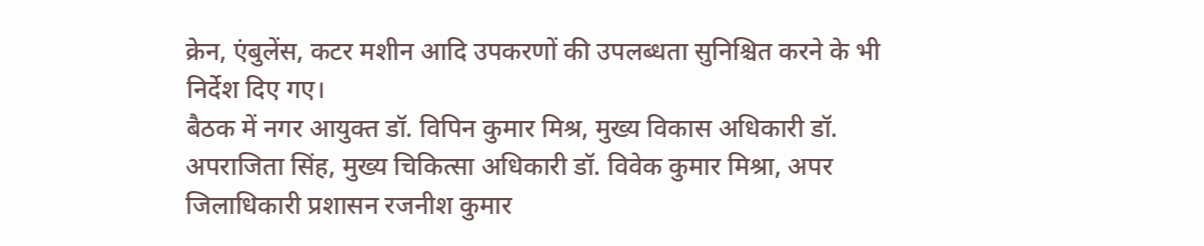क्रेन, एंबुलेंस, कटर मशीन आदि उपकरणों की उपलब्धता सुनिश्चित करने के भी निर्देश दिए गए।
बैठक में नगर आयुक्त डॉ. विपिन कुमार मिश्र, मुख्य विकास अधिकारी डॉ. अपराजिता सिंह, मुख्य चिकित्सा अधिकारी डॉ. विवेक कुमार मिश्रा, अपर जिलाधिकारी प्रशासन रजनीश कुमार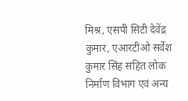मिश्र, एसपी सिटी देवेंद्र कुमार, एआरटीओ सर्वेश कुमार सिंह सहित लोक निर्माण विभाग एवं अन्य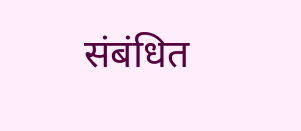संबंधित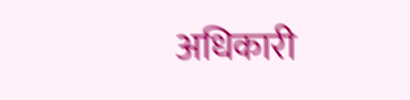अधिकारी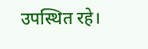उपस्थित रहे।